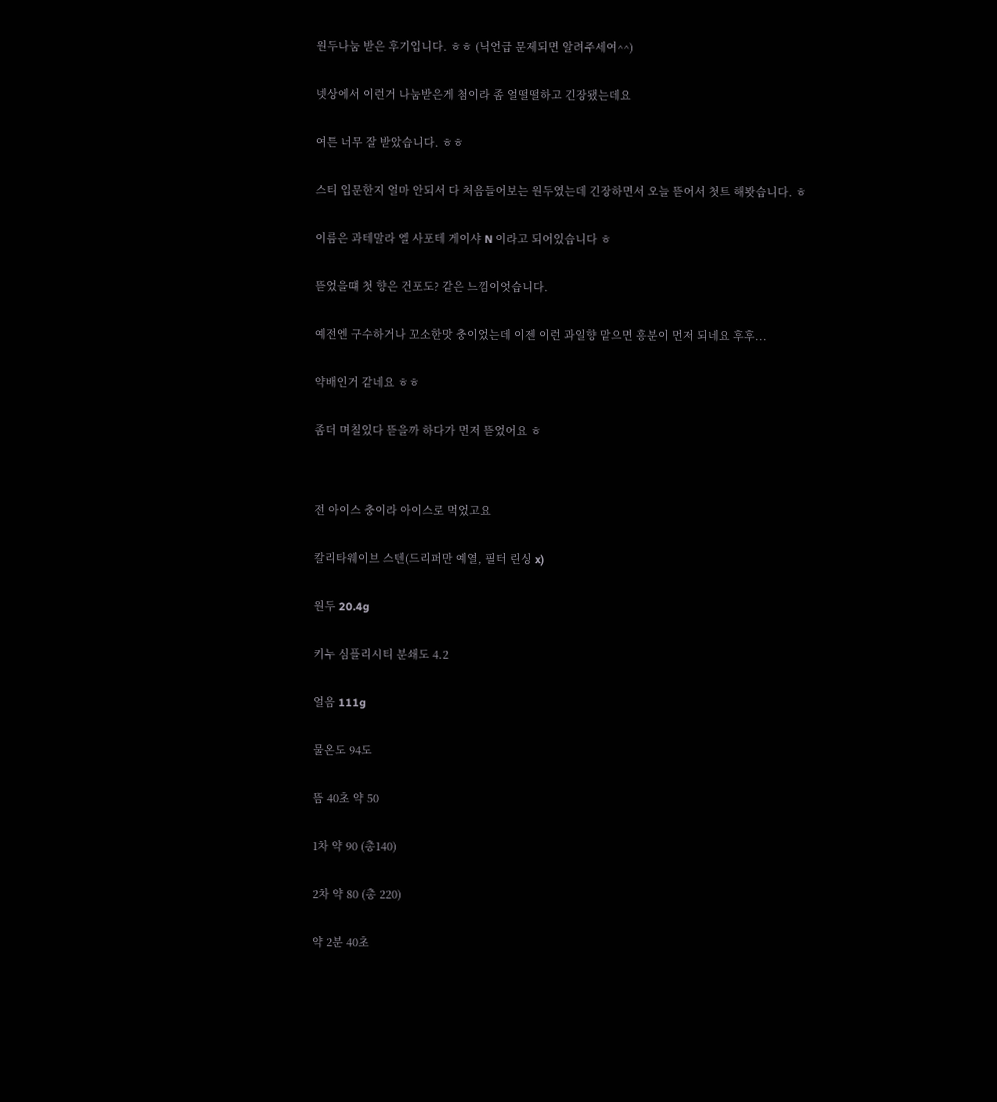원두나눔 받은 후기입니다. ㅎㅎ (닉언급 문제되면 알려주세여^^)


넷상에서 이런거 나눔받은게 첨이라 좀 얼떨떨하고 긴장됐는데요


여튼 너무 잘 받았습니다. ㅎㅎ


스티 입문한지 얼마 안되서 다 처음들어보는 원두였는데 긴장하면서 오늘 뜯어서 첫트 해봣습니다. ㅎ


이름은 과테말라 엘 사포테 게이샤 N 이라고 되어있습니다 ㅎ


뜯었을떄 첫 향은 건포도? 같은 느낌이엇습니다.


예전엔 구수하거나 꼬소한맛 충이었는데 이젠 이런 과일향 맡으면 흥분이 먼저 되네요 후후...


약배인거 같네요 ㅎㅎ


좀더 며칠있다 뜯을까 하다가 먼저 뜯었어요 ㅎ




전 아이스 충이라 아이스로 먹었고요


칼리타웨이브 스텐(드리퍼만 예열, 필터 린싱 x)


원두 20.4g


키누 심플리시티 분쇄도 4.2


얼음 111g


물온도 94도


뜸 40초 약 50


1차 약 90 (총140)


2차 약 80 (총 220)


약 2분 40초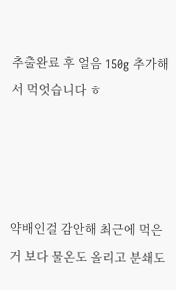추출완료 후 얼음 150g 추가해서 먹엇습니다 ㅎ




약배인걸 감안해 최근에 먹은거 보다 물온도 올리고 분쇄도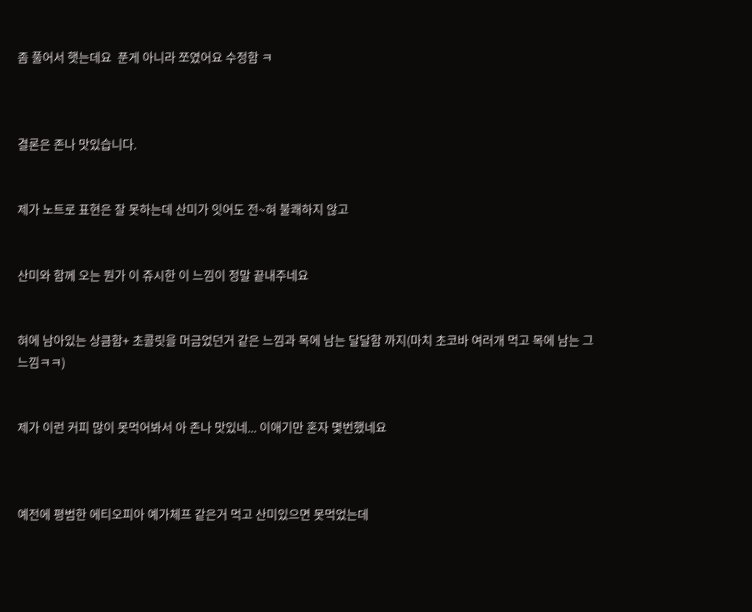좀 풀어서 햇는데요  푼게 아니라 쪼였어요 수정함 ㅋ



결론은 존나 맛있습니다.


제가 노트로 표현은 잘 못하는데 산미가 잇어도 전~혀 불쾌하지 않고


산미와 함께 오는 뭔가 이 쥬시한 이 느낌이 정말 끝내주네요


혀에 남아있는 상큼함+ 초콜릿을 머금었던거 같은 느낌과 목에 남는 달달함 까지(마치 초코바 여러개 먹고 목에 남는 그 느낌ㅋㅋ)


제가 이런 커피 많이 못먹어봐서 아 존나 맛있네... 이애기만 혼자 몇번했네요



예전에 평범한 에티오피아 예가체프 같은거 먹고 산미있으면 못먹었는데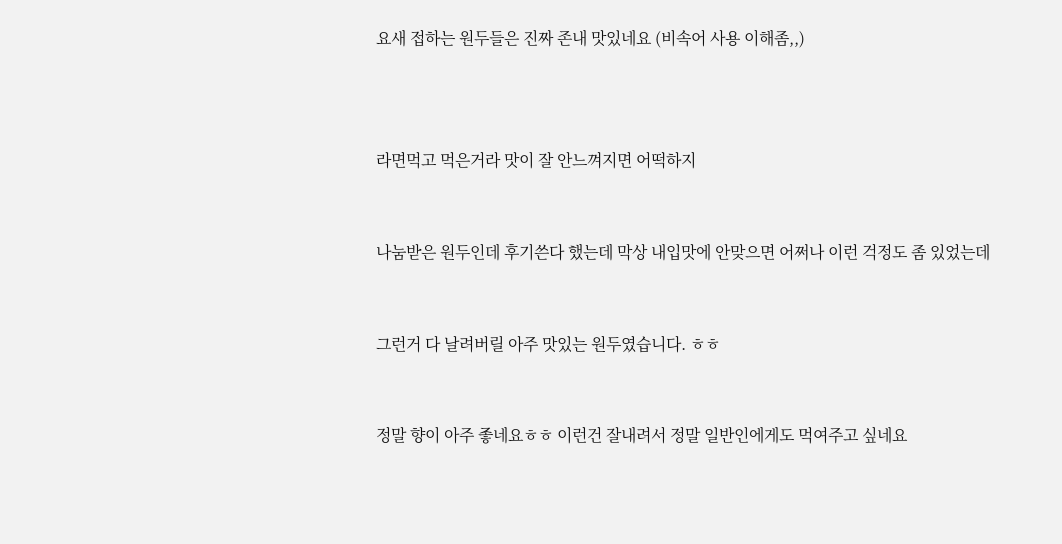요새 접하는 원두들은 진짜 존내 맛있네요 (비속어 사용 이해좀,,)



라면먹고 먹은거라 맛이 잘 안느껴지면 어떡하지


나눔받은 원두인데 후기쓴다 했는데 막상 내입맛에 안맞으면 어쩌나 이런 걱정도 좀 있었는데


그런거 다 날려버릴 아주 맛있는 원두였습니다. ㅎㅎ


정말 향이 아주 좋네요ㅎㅎ 이런건 잘내려서 정말 일반인에게도 먹여주고 싶네요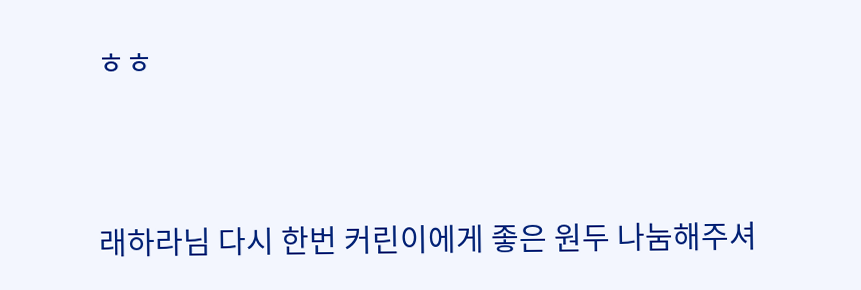ㅎㅎ




래하라님 다시 한번 커린이에게 좋은 원두 나눔해주셔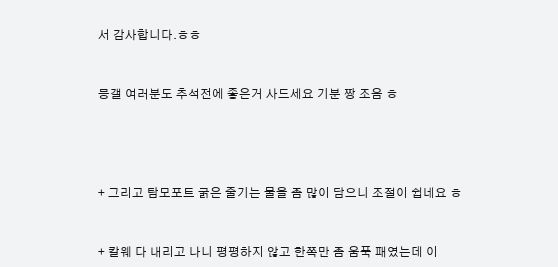서 감사합니다.ㅎㅎ


믕갤 여러분도 추석전에 좋은거 사드세요 기분 짱 조음 ㅎ




+ 그리고 탐모포트 굵은 줄기는 물을 좀 많이 담으니 조절이 쉽네요 ㅎ


+ 칼웨 다 내리고 나니 평평하지 않고 한쪽만 좀 움푹 패였는데 이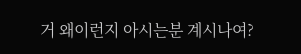거 왜이런지 아시는분 계시나여?